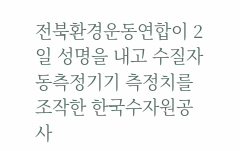전북환경운동연합이 2일 성명을 내고 수질자동측정기기 측정치를 조작한 한국수자원공사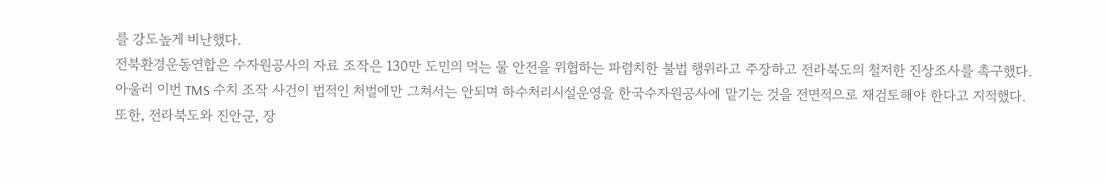를 강도높게 비난했다.
전북환경운동연합은 수자원공사의 자료 조작은 130만 도민의 먹는 물 안전을 위협하는 파렴치한 불법 행위라고 주장하고 전라북도의 철저한 진상조사를 촉구했다.
아울러 이번 TMS 수치 조작 사건이 법적인 처벌에만 그쳐서는 안되며 하수처리시설운영을 한국수자원공사에 맡기는 것을 전면적으로 재검토해야 한다고 지적했다.
또한, 전라북도와 진안군, 장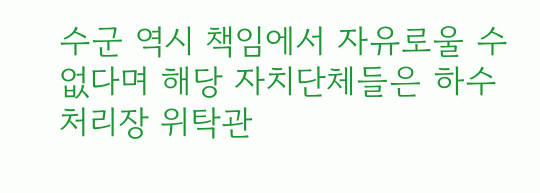수군 역시 책임에서 자유로울 수 없다며 해당 자치단체들은 하수처리장 위탁관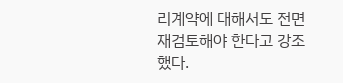리계약에 대해서도 전면 재검토해야 한다고 강조했다.